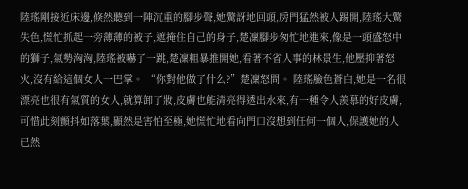陸瑤剛接近床邊,倏然聽到一陣沉重的腳步聲,她驚訝地回頭,房門猛然被人踢開,陸瑤大驚失色,慌忙抓起一旁薄薄的被子,遮掩住自己的身子,楚凜腳步匆忙地進來,像是一頭盛怒中的獅子,氣勢洶洶,陸瑤被嚇了一跳,楚凜粗暴推開她,看著不省人事的林景生,他壓抑著怒火,沒有給這個女人一巴掌。 “你對他做了什么?”楚凜怒問。 陸瑤臉色蒼白,她是一名很漂亮也很有氣質的女人,就算卸了妝,皮膚也能清亮得透出水來,有一種令人羨慕的好皮膚,可惜此刻顫抖如落葉,顯然是害怕至極,她慌忙地看向門口沒想到任何一個人,保護她的人已然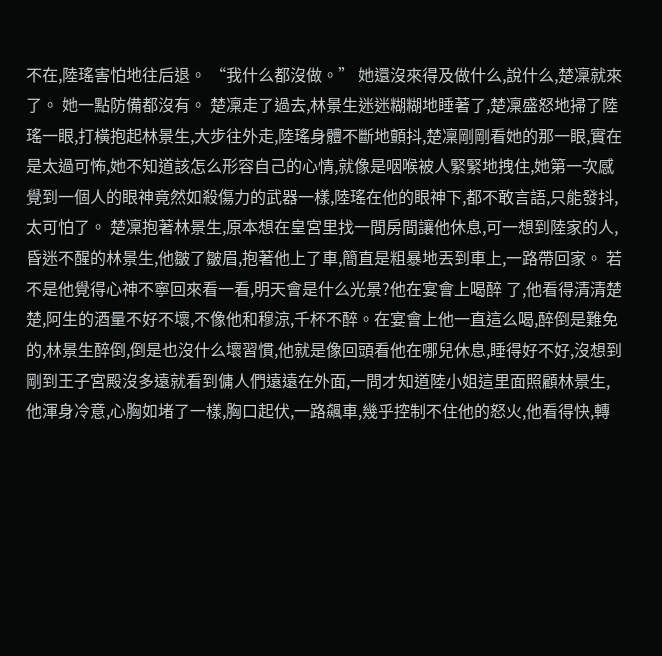不在,陸瑤害怕地往后退。 “我什么都沒做。” 她還沒來得及做什么,說什么,楚凜就來了。 她一點防備都沒有。 楚凜走了過去,林景生迷迷糊糊地睡著了,楚凜盛怒地掃了陸瑤一眼,打橫抱起林景生,大步往外走,陸瑤身體不斷地顫抖,楚凜剛剛看她的那一眼,實在是太過可怖,她不知道該怎么形容自己的心情,就像是咽喉被人緊緊地拽住,她第一次感覺到一個人的眼神竟然如殺傷力的武器一樣,陸瑤在他的眼神下,都不敢言語,只能發抖,太可怕了。 楚凜抱著林景生,原本想在皇宮里找一間房間讓他休息,可一想到陸家的人,昏迷不醒的林景生,他皺了皺眉,抱著他上了車,簡直是粗暴地丟到車上,一路帶回家。 若不是他覺得心神不寧回來看一看,明天會是什么光景?他在宴會上喝醉 了,他看得清清楚楚,阿生的酒量不好不壞,不像他和穆涼,千杯不醉。在宴會上他一直這么喝,醉倒是難免的,林景生醉倒,倒是也沒什么壞習慣,他就是像回頭看他在哪兒休息,睡得好不好,沒想到剛到王子宮殿沒多遠就看到傭人們遠遠在外面,一問才知道陸小姐這里面照顧林景生,他渾身冷意,心胸如堵了一樣,胸口起伏,一路飆車,幾乎控制不住他的怒火,他看得快,轉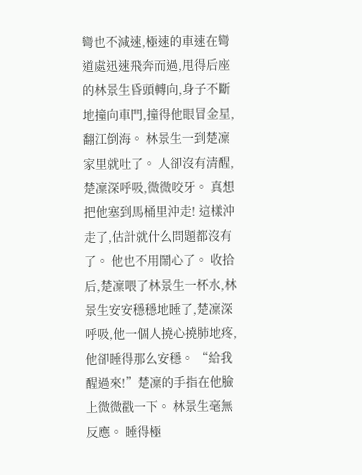彎也不減速,極速的車速在彎道處迅速飛奔而過,甩得后座的林景生昏頭轉向,身子不斷地撞向車門,撞得他眼冒金星,翻江倒海。 林景生一到楚凜家里就吐了。 人卻沒有清醒,楚凜深呼吸,微微咬牙。 真想把他塞到馬桶里沖走! 這樣沖走了,估計就什么問題都沒有了。 他也不用鬧心了。 收拾后,楚凜喂了林景生一杯水,林景生安安穩穩地睡了,楚凜深呼吸,他一個人撓心撓肺地疼,他卻睡得那么安穩。 “給我醒過來!”楚凜的手指在他臉上微微戳一下。 林景生毫無反應。 睡得極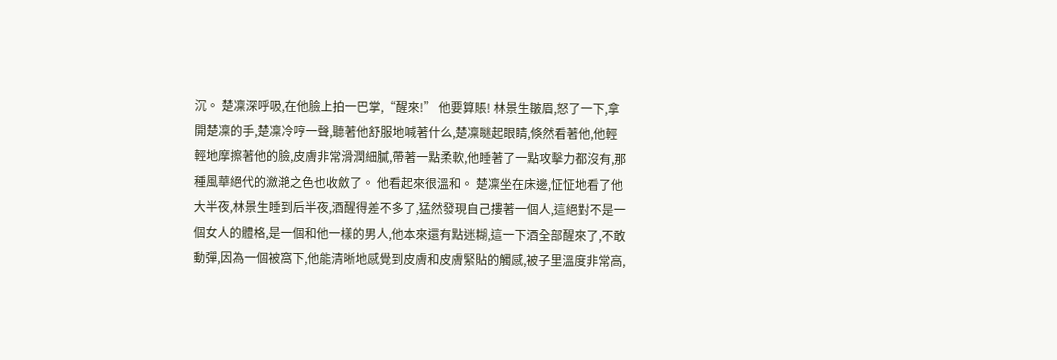沉。 楚凜深呼吸,在他臉上拍一巴掌,“醒來!” 他要算賬! 林景生皺眉,怒了一下,拿開楚凜的手,楚凜冷哼一聲,聽著他舒服地喊著什么,楚凜瞇起眼睛,倏然看著他,他輕輕地摩擦著他的臉,皮膚非常滑潤細膩,帶著一點柔軟,他睡著了一點攻擊力都沒有,那種風華絕代的瀲滟之色也收斂了。 他看起來很溫和。 楚凜坐在床邊,怔怔地看了他大半夜,林景生睡到后半夜,酒醒得差不多了,猛然發現自己摟著一個人,這絕對不是一個女人的體格,是一個和他一樣的男人,他本來還有點迷糊,這一下酒全部醒來了,不敢動彈,因為一個被窩下,他能清晰地感覺到皮膚和皮膚緊貼的觸感,被子里溫度非常高,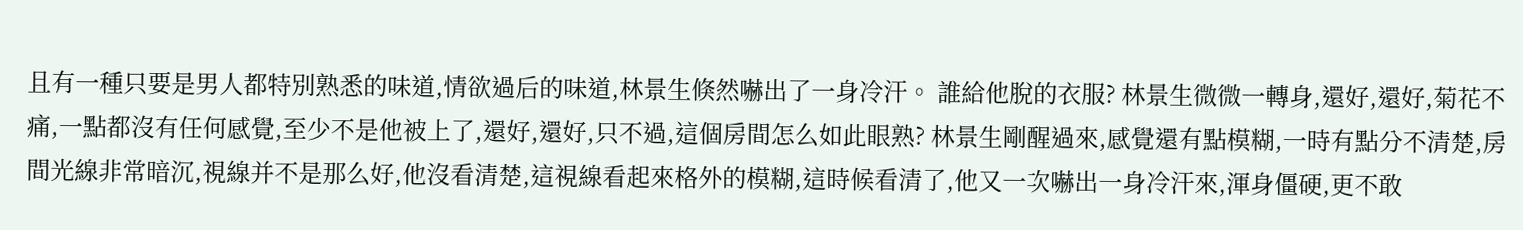且有一種只要是男人都特別熟悉的味道,情欲過后的味道,林景生倏然嚇出了一身冷汗。 誰給他脫的衣服? 林景生微微一轉身,還好,還好,菊花不痛,一點都沒有任何感覺,至少不是他被上了,還好,還好,只不過,這個房間怎么如此眼熟? 林景生剛醒過來,感覺還有點模糊,一時有點分不清楚,房間光線非常暗沉,視線并不是那么好,他沒看清楚,這視線看起來格外的模糊,這時候看清了,他又一次嚇出一身冷汗來,渾身僵硬,更不敢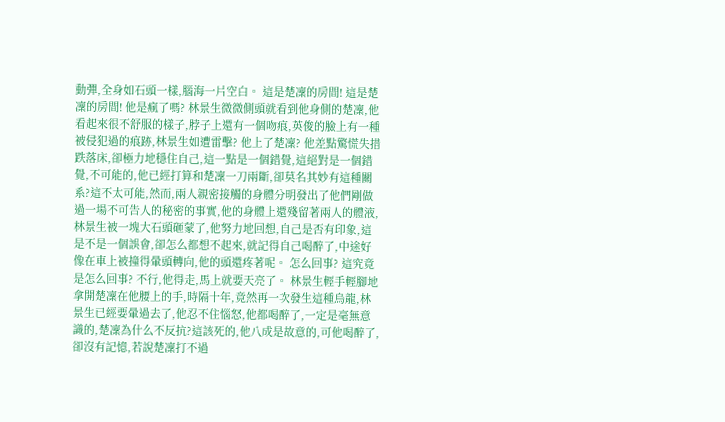動彈,全身如石頭一樣,腦海一片空白。 這是楚凜的房間! 這是楚凜的房間! 他是瘋了嗎? 林景生微微側頭就看到他身側的楚凜,他看起來很不舒服的樣子,脖子上還有一個吻痕,英俊的臉上有一種被侵犯過的痕跡,林景生如遭雷擊? 他上了楚凜? 他差點驚慌失措跌落床,卻極力地穩住自己,這一點是一個錯覺,這絕對是一個錯覺,不可能的,他已經打算和楚凜一刀兩斷,卻莫名其妙有這種關系?這不太可能,然而,兩人親密接觸的身體分明發出了他們剛做過一場不可告人的秘密的事實,他的身體上還殘留著兩人的體液,林景生被一塊大石頭砸蒙了,他努力地回想,自己是否有印象,這是不是一個誤會,卻怎么都想不起來,就記得自己喝醉了,中途好像在車上被撞得暈頭轉向,他的頭還疼著呢。 怎么回事? 這究竟是怎么回事? 不行,他得走,馬上就要天亮了。 林景生輕手輕腳地拿開楚凜在他腰上的手,時隔十年,竟然再一次發生這種烏龍,林景生已經要暈過去了,他忍不住惱怒,他都喝醉了,一定是毫無意識的,楚凜為什么不反抗?這該死的,他八成是故意的,可他喝醉了,卻沒有記憶,若說楚凜打不過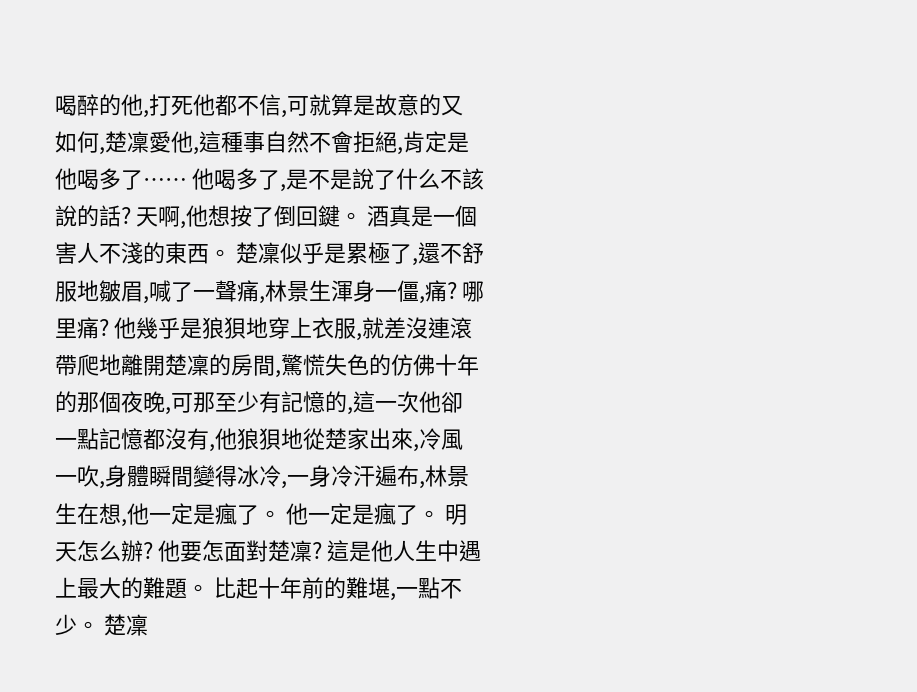喝醉的他,打死他都不信,可就算是故意的又如何,楚凜愛他,這種事自然不會拒絕,肯定是他喝多了…… 他喝多了,是不是說了什么不該說的話? 天啊,他想按了倒回鍵。 酒真是一個害人不淺的東西。 楚凜似乎是累極了,還不舒服地皺眉,喊了一聲痛,林景生渾身一僵,痛? 哪里痛? 他幾乎是狼狽地穿上衣服,就差沒連滾帶爬地離開楚凜的房間,驚慌失色的仿佛十年的那個夜晚,可那至少有記憶的,這一次他卻一點記憶都沒有,他狼狽地從楚家出來,冷風一吹,身體瞬間變得冰冷,一身冷汗遍布,林景生在想,他一定是瘋了。 他一定是瘋了。 明天怎么辦? 他要怎面對楚凜? 這是他人生中遇上最大的難題。 比起十年前的難堪,一點不少。 楚凜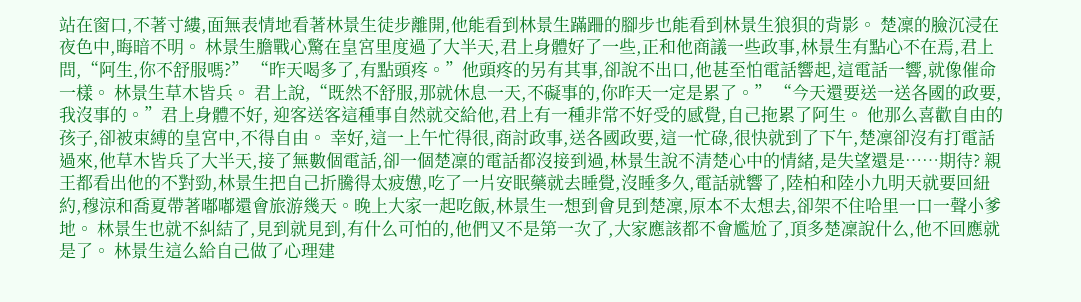站在窗口,不著寸縷,面無表情地看著林景生徒步離開,他能看到林景生蹣跚的腳步也能看到林景生狼狽的背影。 楚凜的臉沉浸在夜色中,晦暗不明。 林景生膽戰心驚在皇宮里度過了大半天,君上身體好了一些,正和他商議一些政事,林景生有點心不在焉,君上問,“阿生,你不舒服嗎?” “昨天喝多了,有點頭疼。”他頭疼的另有其事,卻說不出口,他甚至怕電話響起,這電話一響,就像催命一樣。 林景生草木皆兵。 君上說,“既然不舒服,那就休息一天,不礙事的,你昨天一定是累了。” “今天還要送一送各國的政要,我沒事的。”君上身體不好, 迎客送客這種事自然就交給他,君上有一種非常不好受的感覺,自己拖累了阿生。 他那么喜歡自由的孩子,卻被束縛的皇宮中,不得自由。 幸好,這一上午忙得很,商討政事,送各國政要,這一忙碌,很快就到了下午,楚凜卻沒有打電話過來,他草木皆兵了大半天,接了無數個電話,卻一個楚凜的電話都沒接到過,林景生說不清楚心中的情緒,是失望還是……期待? 親王都看出他的不對勁,林景生把自己折騰得太疲憊,吃了一片安眠藥就去睡覺,沒睡多久,電話就響了,陸柏和陸小九明天就要回紐約,穆涼和喬夏帶著嘟嘟還會旅游幾天。晚上大家一起吃飯,林景生一想到會見到楚凜,原本不太想去,卻架不住哈里一口一聲小爹地。 林景生也就不糾結了,見到就見到,有什么可怕的,他們又不是第一次了,大家應該都不會尷尬了,頂多楚凜說什么,他不回應就是了。 林景生這么給自己做了心理建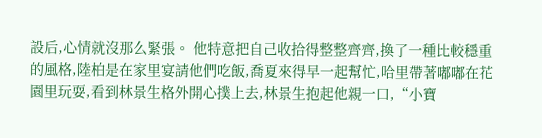設后,心情就沒那么緊張。 他特意把自己收拾得整整齊齊,換了一種比較穩重的風格,陸柏是在家里宴請他們吃飯,喬夏來得早一起幫忙,哈里帶著嘟嘟在花園里玩耍,看到林景生格外開心撲上去,林景生抱起他親一口,“小寶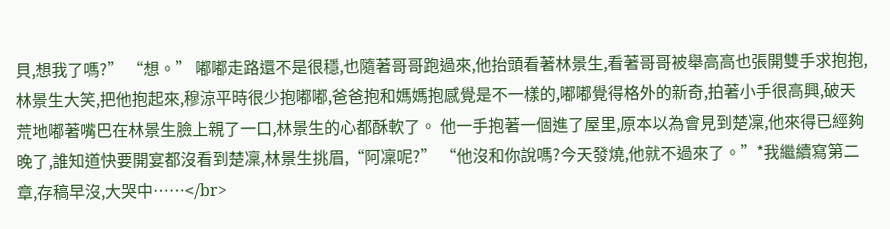貝,想我了嗎?” “想。” 嘟嘟走路還不是很穩,也隨著哥哥跑過來,他抬頭看著林景生,看著哥哥被舉高高也張開雙手求抱抱,林景生大笑,把他抱起來,穆涼平時很少抱嘟嘟,爸爸抱和媽媽抱感覺是不一樣的,嘟嘟覺得格外的新奇,拍著小手很高興,破天荒地嘟著嘴巴在林景生臉上親了一口,林景生的心都酥軟了。 他一手抱著一個進了屋里,原本以為會見到楚凜,他來得已經夠晚了,誰知道快要開宴都沒看到楚凜,林景生挑眉,“阿凜呢?” “他沒和你說嗎?今天發燒,他就不過來了。”*我繼續寫第二章,存稿早沒,大哭中……</br>